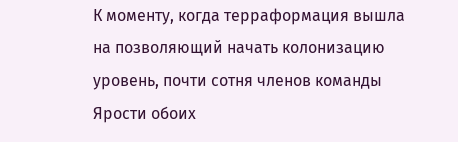К моменту, когда терраформация вышла на позволяющий начать колонизацию уровень, почти сотня членов команды Ярости обоих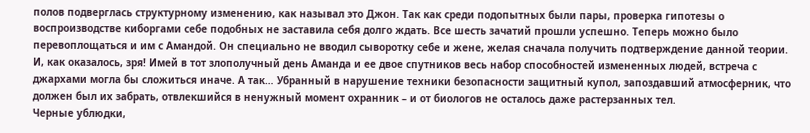полов подверглась структурному изменению, как называл это Джон. Так как среди подопытных были пары, проверка гипотезы о воспроизводстве киборгами себе подобных не заставила себя долго ждать. Все шесть зачатий прошли успешно. Теперь можно было перевоплощаться и им с Амандой. Он специально не вводил сыворотку себе и жене, желая сначала получить подтверждение данной теории.
И, как оказалось, зря! Имей в тот злополучный день Аманда и ее двое спутников весь набор способностей измененных людей, встреча с джархами могла бы сложиться иначе. А так… Убранный в нарушение техники безопасности защитный купол, запоздавший атмосферник, что должен был их забрать, отвлекшийся в ненужный момент охранник – и от биологов не осталось даже растерзанных тел.
Черные ублюдки,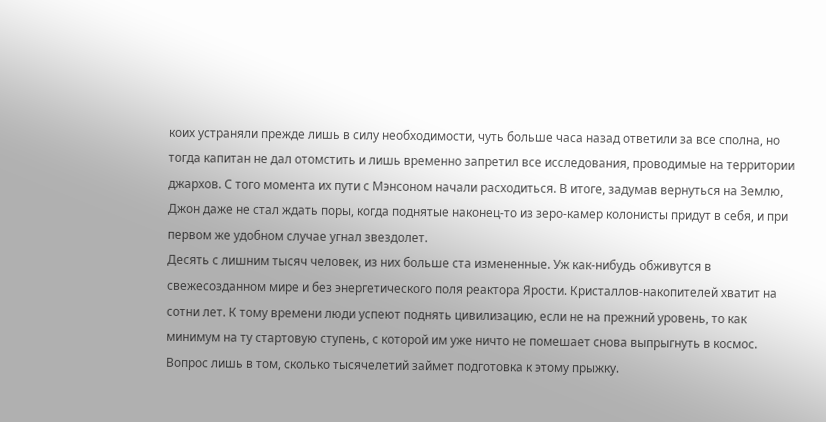коих устраняли прежде лишь в силу необходимости, чуть больше часа назад ответили за все сполна, но тогда капитан не дал отомстить и лишь временно запретил все исследования, проводимые на территории джархов. С того момента их пути с Мэнсоном начали расходиться. В итоге, задумав вернуться на Землю, Джон даже не стал ждать поры, когда поднятые наконец-то из зеро-камер колонисты придут в себя, и при первом же удобном случае угнал звездолет.
Десять с лишним тысяч человек, из них больше ста измененные. Уж как-нибудь обживутся в свежесозданном мире и без энергетического поля реактора Ярости. Кристаллов-накопителей хватит на сотни лет. К тому времени люди успеют поднять цивилизацию, если не на прежний уровень, то как минимум на ту стартовую ступень, с которой им уже ничто не помешает снова выпрыгнуть в космос. Вопрос лишь в том, сколько тысячелетий займет подготовка к этому прыжку.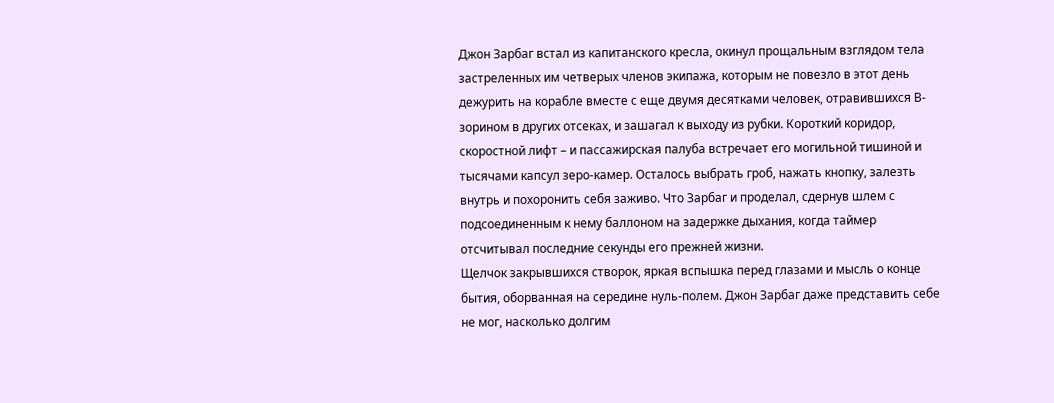Джон Зарбаг встал из капитанского кресла, окинул прощальным взглядом тела застреленных им четверых членов экипажа, которым не повезло в этот день дежурить на корабле вместе с еще двумя десятками человек, отравившихся В-зорином в других отсеках, и зашагал к выходу из рубки. Короткий коридор, скоростной лифт – и пассажирская палуба встречает его могильной тишиной и тысячами капсул зеро-камер. Осталось выбрать гроб, нажать кнопку, залезть внутрь и похоронить себя заживо. Что Зарбаг и проделал, сдернув шлем с подсоединенным к нему баллоном на задержке дыхания, когда таймер отсчитывал последние секунды его прежней жизни.
Щелчок закрывшихся створок, яркая вспышка перед глазами и мысль о конце бытия, оборванная на середине нуль-полем. Джон Зарбаг даже представить себе не мог, насколько долгим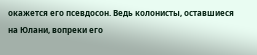окажется его псевдосон. Ведь колонисты, оставшиеся на Юлани, вопреки его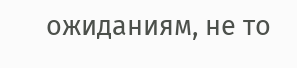ожиданиям, не то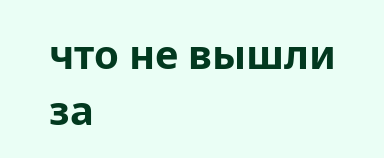что не вышли за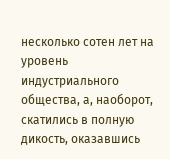несколько сотен лет на уровень индустриального общества, а, наоборот, скатились в полную дикость, оказавшись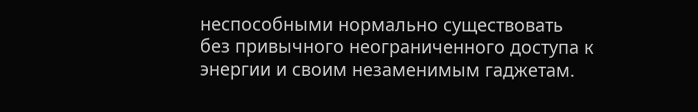неспособными нормально существовать без привычного неограниченного доступа к энергии и своим незаменимым гаджетам.